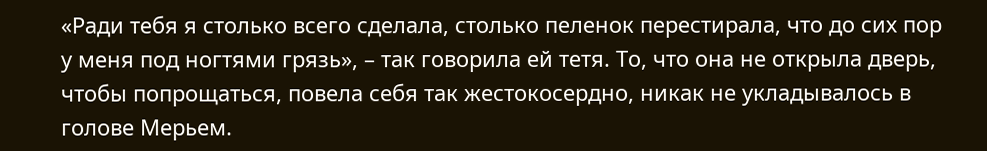«Ради тебя я столько всего сделала, столько пеленок перестирала, что до сих пор у меня под ногтями грязь», – так говорила ей тетя. То, что она не открыла дверь, чтобы попрощаться, повела себя так жестокосердно, никак не укладывалось в голове Мерьем.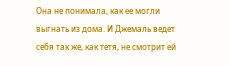Она не понимала, как ее могли выгнать из дома. И Джемаль ведет себя так же, как тетя, не смотрит ей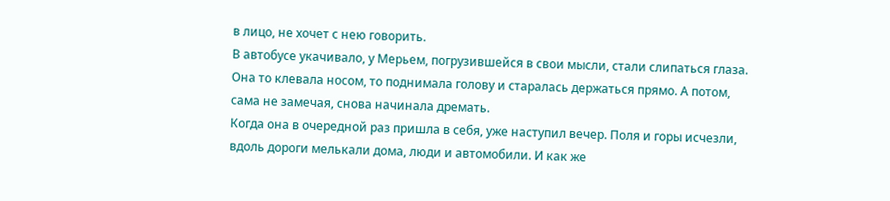в лицо, не хочет с нею говорить.
В автобусе укачивало, у Мерьем, погрузившейся в свои мысли, стали слипаться глаза. Она то клевала носом, то поднимала голову и старалась держаться прямо. А потом, сама не замечая, снова начинала дремать.
Когда она в очередной раз пришла в себя, уже наступил вечер. Поля и горы исчезли, вдоль дороги мелькали дома, люди и автомобили. И как же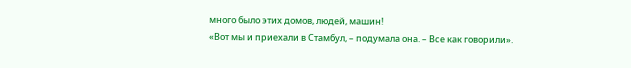много было этих домов, людей, машин!
«Вот мы и приехали в Стамбул, – подумала она. – Все как говорили».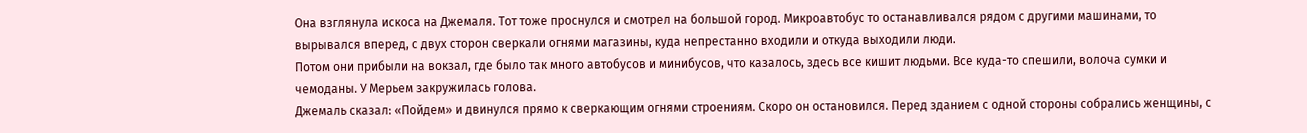Она взглянула искоса на Джемаля. Тот тоже проснулся и смотрел на большой город. Микроавтобус то останавливался рядом с другими машинами, то вырывался вперед, с двух сторон сверкали огнями магазины, куда непрестанно входили и откуда выходили люди.
Потом они прибыли на вокзал, где было так много автобусов и минибусов, что казалось, здесь все кишит людьми. Все куда-то спешили, волоча сумки и чемоданы. У Мерьем закружилась голова.
Джемаль сказал: «Пойдем» и двинулся прямо к сверкающим огнями строениям. Скоро он остановился. Перед зданием с одной стороны собрались женщины, с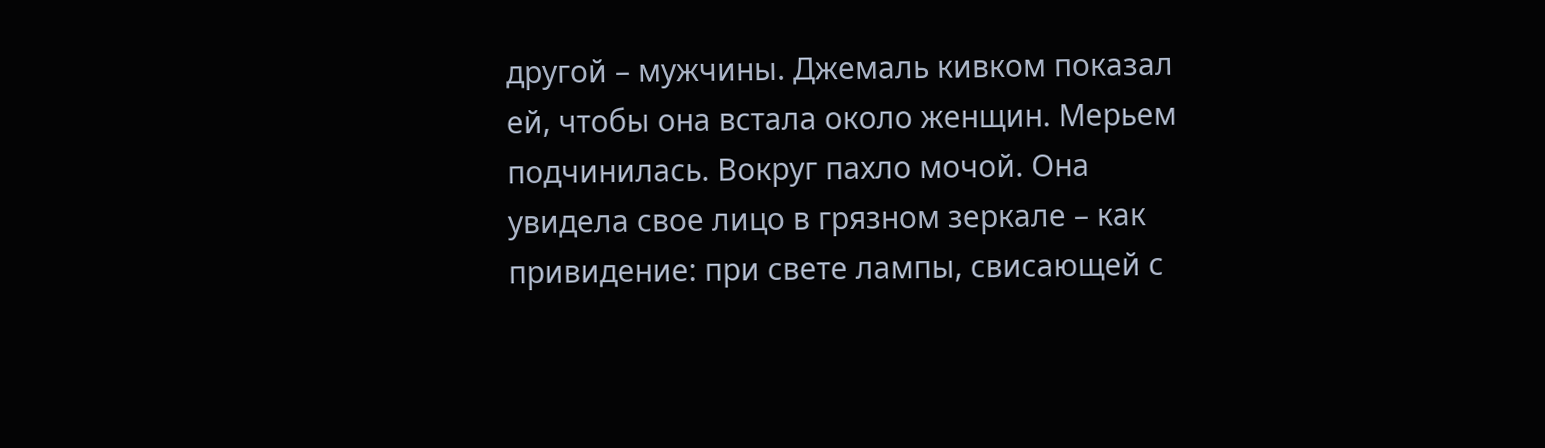другой – мужчины. Джемаль кивком показал ей, чтобы она встала около женщин. Мерьем подчинилась. Вокруг пахло мочой. Она увидела свое лицо в грязном зеркале – как привидение: при свете лампы, свисающей с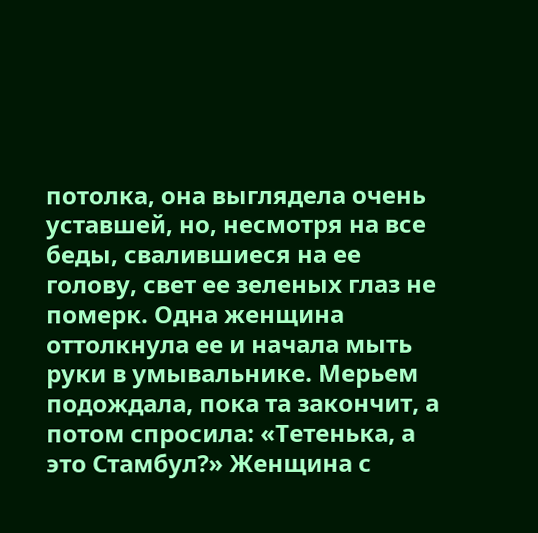потолка, она выглядела очень уставшей, но, несмотря на все беды, свалившиеся на ее голову, свет ее зеленых глаз не померк. Одна женщина оттолкнула ее и начала мыть руки в умывальнике. Мерьем подождала, пока та закончит, а потом спросила: «Тетенька, а это Стамбул?» Женщина с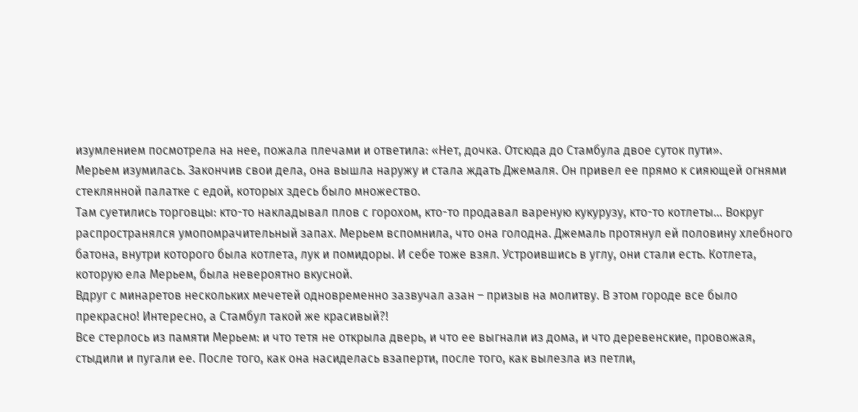изумлением посмотрела на нее, пожала плечами и ответила: «Нет, дочка. Отсюда до Стамбула двое суток пути».
Мерьем изумилась. Закончив свои дела, она вышла наружу и стала ждать Джемаля. Он привел ее прямо к сияющей огнями стеклянной палатке с едой, которых здесь было множество.
Там суетились торговцы: кто-то накладывал плов с горохом, кто-то продавал вареную кукурузу, кто-то котлеты… Вокруг распространялся умопомрачительный запах. Мерьем вспомнила, что она голодна. Джемаль протянул ей половину хлебного батона, внутри которого была котлета, лук и помидоры. И себе тоже взял. Устроившись в углу, они стали есть. Котлета, которую ела Мерьем, была невероятно вкусной.
Вдруг с минаретов нескольких мечетей одновременно зазвучал азан – призыв на молитву. В этом городе все было прекрасно! Интересно, а Стамбул такой же красивый?!
Все стерлось из памяти Мерьем: и что тетя не открыла дверь, и что ее выгнали из дома, и что деревенские, провожая, стыдили и пугали ее. После того, как она насиделась взаперти, после того, как вылезла из петли,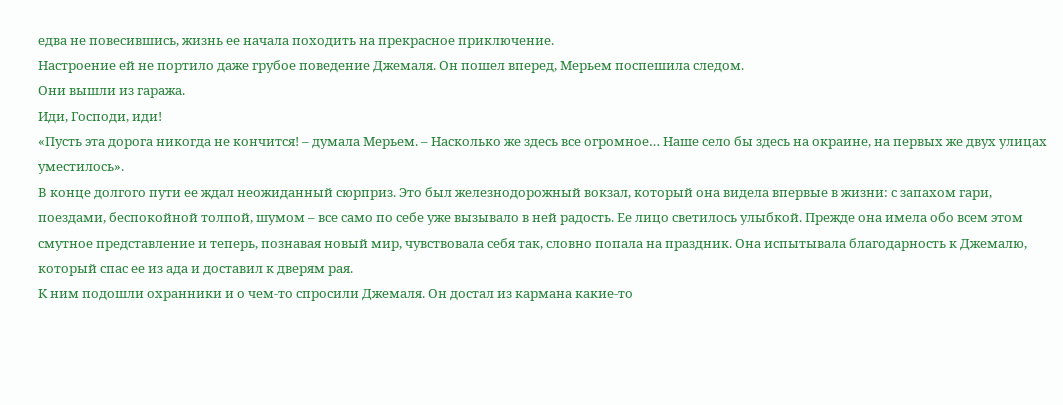едва не повесившись, жизнь ее начала походить на прекрасное приключение.
Настроение ей не портило даже грубое поведение Джемаля. Он пошел вперед, Мерьем поспешила следом.
Они вышли из гаража.
Иди, Господи, иди!
«Пусть эта дорога никогда не кончится! – думала Мерьем. – Насколько же здесь все огромное… Наше село бы здесь на окраине, на первых же двух улицах уместилось».
В конце долгого пути ее ждал неожиданный сюрприз. Это был железнодорожный вокзал, который она видела впервые в жизни: с запахом гари, поездами, беспокойной толпой, шумом – все само по себе уже вызывало в ней радость. Ее лицо светилось улыбкой. Прежде она имела обо всем этом смутное представление и теперь, познавая новый мир, чувствовала себя так, словно попала на праздник. Она испытывала благодарность к Джемалю, который спас ее из ада и доставил к дверям рая.
К ним подошли охранники и о чем-то спросили Джемаля. Он достал из кармана какие-то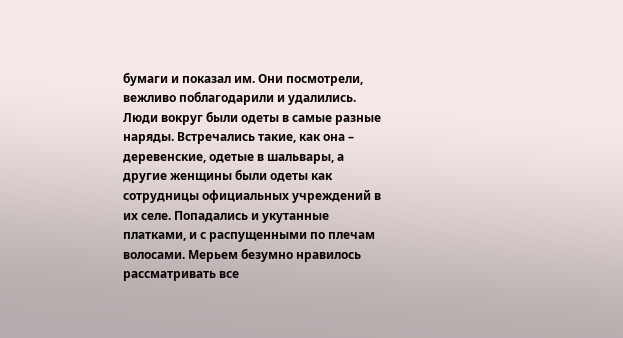бумаги и показал им. Они посмотрели, вежливо поблагодарили и удалились.
Люди вокруг были одеты в самые разные наряды. Встречались такие, как она – деревенские, одетые в шальвары, а другие женщины были одеты как сотрудницы официальных учреждений в их селе. Попадались и укутанные платками, и с распущенными по плечам волосами. Мерьем безумно нравилось рассматривать все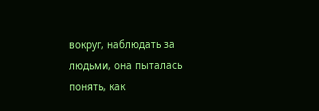вокруг, наблюдать за людьми, она пыталась понять, как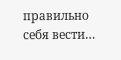правильно себя вести…